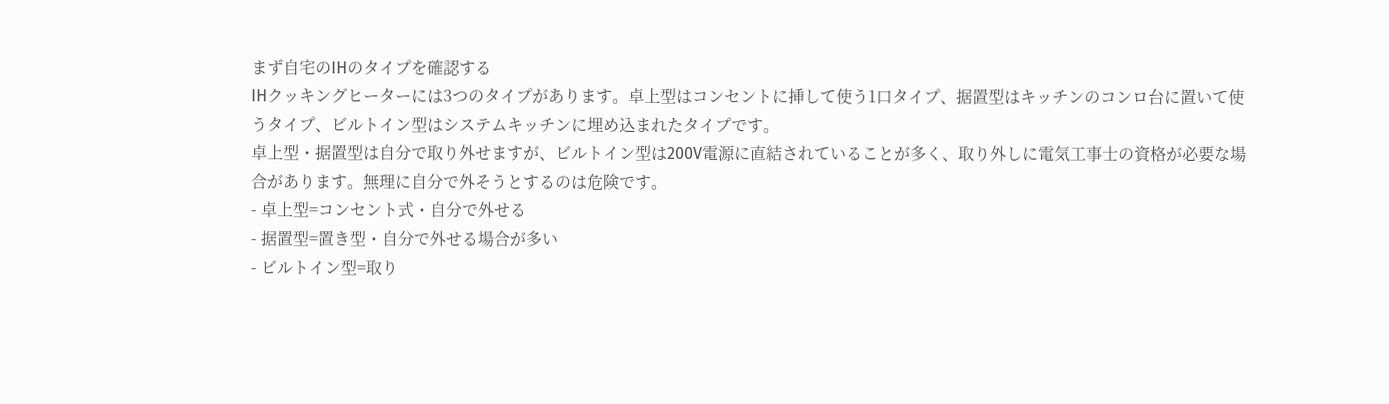まず自宅のIHのタイプを確認する
IHクッキングヒーターには3つのタイプがあります。卓上型はコンセントに挿して使う1口タイプ、据置型はキッチンのコンロ台に置いて使うタイプ、ビルトイン型はシステムキッチンに埋め込まれたタイプです。
卓上型・据置型は自分で取り外せますが、ビルトイン型は200V電源に直結されていることが多く、取り外しに電気工事士の資格が必要な場合があります。無理に自分で外そうとするのは危険です。
- 卓上型=コンセント式・自分で外せる
- 据置型=置き型・自分で外せる場合が多い
- ビルトイン型=取り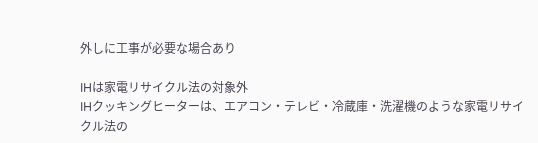外しに工事が必要な場合あり

IHは家電リサイクル法の対象外
IHクッキングヒーターは、エアコン・テレビ・冷蔵庫・洗濯機のような家電リサイクル法の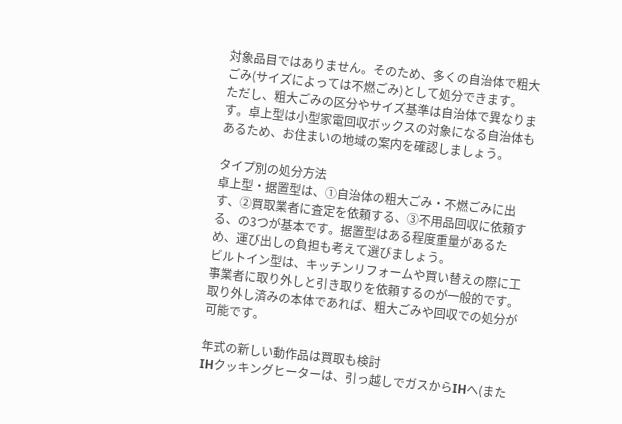対象品目ではありません。そのため、多くの自治体で粗大ごみ(サイズによっては不燃ごみ)として処分できます。
ただし、粗大ごみの区分やサイズ基準は自治体で異なります。卓上型は小型家電回収ボックスの対象になる自治体もあるため、お住まいの地域の案内を確認しましょう。

タイプ別の処分方法
卓上型・据置型は、①自治体の粗大ごみ・不燃ごみに出す、②買取業者に査定を依頼する、③不用品回収に依頼する、の3つが基本です。据置型はある程度重量があるため、運び出しの負担も考えて選びましょう。
ビルトイン型は、キッチンリフォームや買い替えの際に工事業者に取り外しと引き取りを依頼するのが一般的です。取り外し済みの本体であれば、粗大ごみや回収での処分が可能です。

年式の新しい動作品は買取も検討
IHクッキングヒーターは、引っ越しでガスからIHへ(また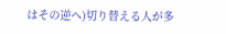はその逆へ)切り替える人が多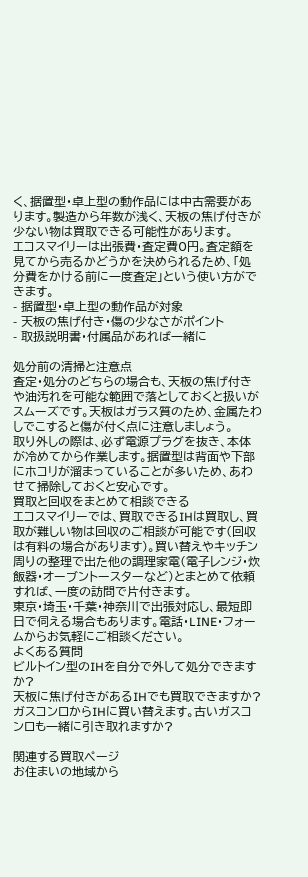く、据置型・卓上型の動作品には中古需要があります。製造から年数が浅く、天板の焦げ付きが少ない物は買取できる可能性があります。
エコスマイリーは出張費・査定費0円。査定額を見てから売るかどうかを決められるため、「処分費をかける前に一度査定」という使い方ができます。
- 据置型・卓上型の動作品が対象
- 天板の焦げ付き・傷の少なさがポイント
- 取扱説明書・付属品があれば一緒に

処分前の清掃と注意点
査定・処分のどちらの場合も、天板の焦げ付きや油汚れを可能な範囲で落としておくと扱いがスムーズです。天板はガラス質のため、金属たわしでこすると傷が付く点に注意しましょう。
取り外しの際は、必ず電源プラグを抜き、本体が冷めてから作業します。据置型は背面や下部にホコリが溜まっていることが多いため、あわせて掃除しておくと安心です。
買取と回収をまとめて相談できる
エコスマイリーでは、買取できるIHは買取し、買取が難しい物は回収のご相談が可能です(回収は有料の場合があります)。買い替えやキッチン周りの整理で出た他の調理家電(電子レンジ・炊飯器・オーブントースターなど)とまとめて依頼すれば、一度の訪問で片付きます。
東京・埼玉・千葉・神奈川で出張対応し、最短即日で伺える場合もあります。電話・LINE・フォームからお気軽にご相談ください。
よくある質問
ビルトイン型のIHを自分で外して処分できますか?
天板に焦げ付きがあるIHでも買取できますか?
ガスコンロからIHに買い替えます。古いガスコンロも一緒に引き取れますか?

関連する買取ページ
お住まいの地域から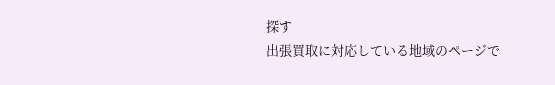探す
出張買取に対応している地域のページで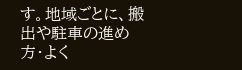す。地域ごとに、搬出や駐車の進め方・よく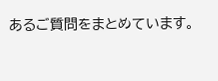あるご質問をまとめています。